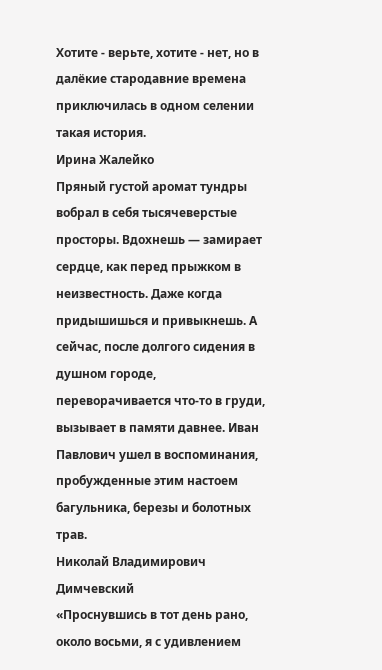Хотите - верьте, хотите - нет, но в далёкие стародавние времена приключилась в одном селении такая история.
Ирина Жалейко
Пряный густой аромат тундры вобрал в себя тысячеверстые просторы. Вдохнешь — замирает сердце, как перед прыжком в неизвестность. Даже когда придышишься и привыкнешь. А сейчас, после долгого сидения в душном городе, переворачивается что-то в груди, вызывает в памяти давнее. Иван Павлович ушел в воспоминания, пробужденные этим настоем багульника, березы и болотных трав.
Николай Владимирович Димчевский
«Проснувшись в тот день рано, около восьми, я с удивлением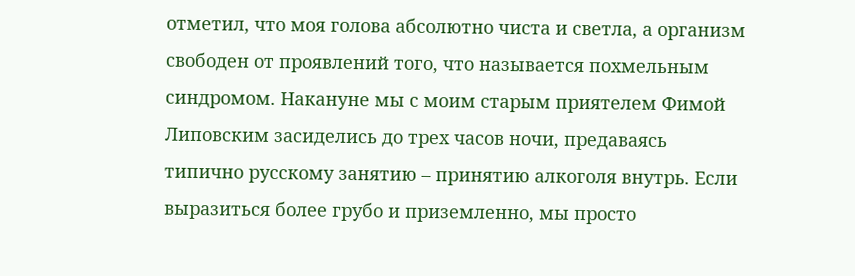отметил, что моя голова абсолютно чиста и светла, а организм свободен от проявлений того, что называется похмельным синдромом. Накануне мы с моим старым приятелем Фимой Липовским засиделись до трех часов ночи, предаваясь типично русскому занятию – принятию алкоголя внутрь. Если выразиться более грубо и приземленно, мы просто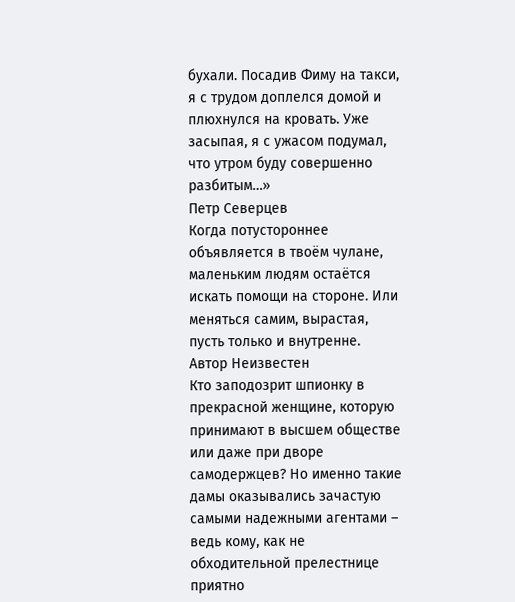бухали. Посадив Фиму на такси, я с трудом доплелся домой и плюхнулся на кровать. Уже засыпая, я с ужасом подумал, что утром буду совершенно разбитым…»
Петр Северцев
Когда потустороннее объявляется в твоём чулане, маленьким людям остаётся искать помощи на стороне. Или меняться самим, вырастая, пусть только и внутренне.
Автор Неизвестeн
Кто заподозрит шпионку в прекрасной женщине, которую принимают в высшем обществе или даже при дворе самодержцев? Но именно такие дамы оказывались зачастую самыми надежными агентами – ведь кому, как не обходительной прелестнице приятно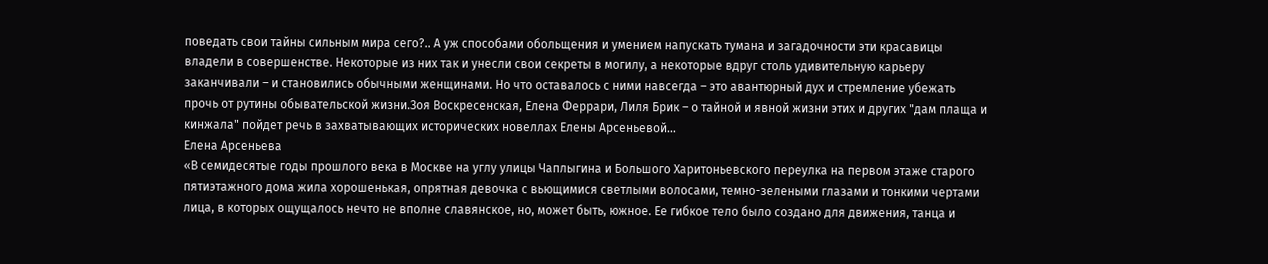поведать свои тайны сильным мира сего?.. А уж способами обольщения и умением напускать тумана и загадочности эти красавицы владели в совершенстве. Некоторые из них так и унесли свои секреты в могилу, а некоторые вдруг столь удивительную карьеру заканчивали – и становились обычными женщинами. Но что оставалось с ними навсегда – это авантюрный дух и стремление убежать прочь от рутины обывательской жизни.Зоя Воскресенская, Елена Феррари, Лиля Брик – о тайной и явной жизни этих и других "дам плаща и кинжала" пойдет речь в захватывающих исторических новеллах Елены Арсеньевой…
Елена Арсеньева
«В семидесятые годы прошлого века в Москве на углу улицы Чаплыгина и Большого Харитоньевского переулка на первом этаже старого пятиэтажного дома жила хорошенькая, опрятная девочка с вьющимися светлыми волосами, темно-зелеными глазами и тонкими чертами лица, в которых ощущалось нечто не вполне славянское, но, может быть, южное. Ее гибкое тело было создано для движения, танца и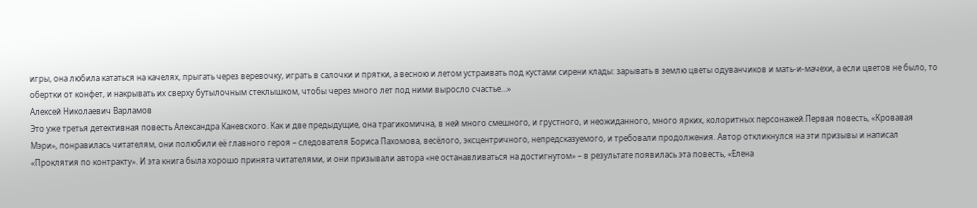игры, она любила кататься на качелях, прыгать через веревочку, играть в салочки и прятки, а весною и летом устраивать под кустами сирени клады: зарывать в землю цветы одуванчиков и мать-и-мачехи, а если цветов не было, то обертки от конфет, и накрывать их сверху бутылочным стеклышком, чтобы через много лет под ними выросло счастье…»
Алексей Николаевич Варламов
Это уже третья детективная повесть Александра Каневского. Как и две предыдущие, она трагикомична, в ней много смешного, и грустного, и неожиданного, много ярких, колоритных персонажей.Первая повесть, «Кровавая Мэри», понравилась читателям, они полюбили её главного героя – следователя Бориса Пахомова, весёлого, эксцентричного, непредсказуемого, и требовали продолжения. Автор откликнулся на эти призывы и написал «Проклятия по контракту». И эта книга была хорошо принята читателями, и они призывали автора «не останавливаться на достигнутом» – в результате появилась эта повесть, «Елена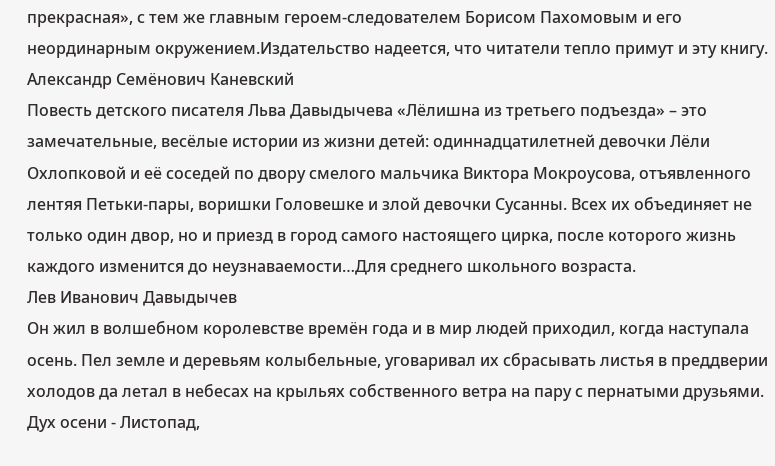прекрасная», с тем же главным героем-следователем Борисом Пахомовым и его неординарным окружением.Издательство надеется, что читатели тепло примут и эту книгу.
Александр Семёнович Каневский
Повесть детского писателя Льва Давыдычева «Лёлишна из третьего подъезда» – это замечательные, весёлые истории из жизни детей: одиннадцатилетней девочки Лёли Охлопковой и её соседей по двору смелого мальчика Виктора Мокроусова, отъявленного лентяя Петьки-пары, воришки Головешке и злой девочки Сусанны. Всех их объединяет не только один двор, но и приезд в город самого настоящего цирка, после которого жизнь каждого изменится до неузнаваемости…Для среднего школьного возраста.
Лев Иванович Давыдычев
Он жил в волшебном королевстве времён года и в мир людей приходил, когда наступала осень. Пел земле и деревьям колыбельные, уговаривал их сбрасывать листья в преддверии холодов да летал в небесах на крыльях собственного ветра на пару с пернатыми друзьями. Дух осени - Листопад,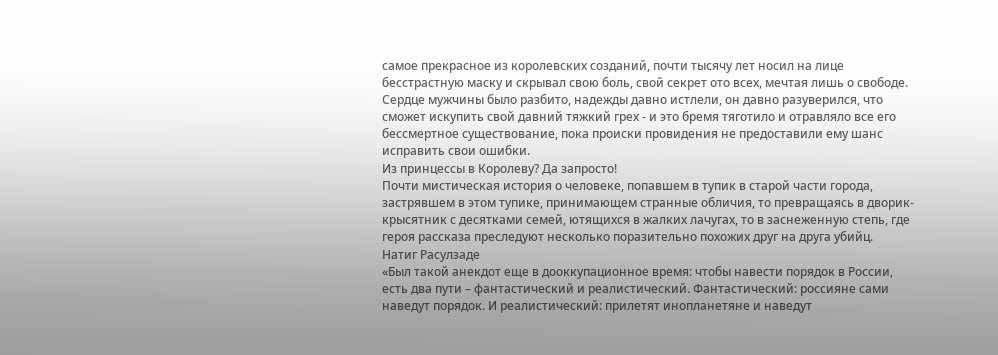самое прекрасное из королевских созданий, почти тысячу лет носил на лице бесстрастную маску и скрывал свою боль, свой секрет ото всех, мечтая лишь о свободе. Сердце мужчины было разбито, надежды давно истлели, он давно разуверился, что сможет искупить свой давний тяжкий грех - и это бремя тяготило и отравляло все его бессмертное существование, пока происки провидения не предоставили ему шанс исправить свои ошибки.
Из принцессы в Королеву? Да запросто!
Почти мистическая история о человеке, попавшем в тупик в старой части города, застрявшем в этом тупике, принимающем странные обличия, то превращаясь в дворик-крысятник с десятками семей, ютящихся в жалких лачугах, то в заснеженную степь, где героя рассказа преследуют несколько поразительно похожих друг на друга убийц.
Натиг Расулзаде
«Был такой анекдот еще в дооккупационное время: чтобы навести порядок в России, есть два пути – фантастический и реалистический. Фантастический: россияне сами наведут порядок. И реалистический: прилетят инопланетяне и наведут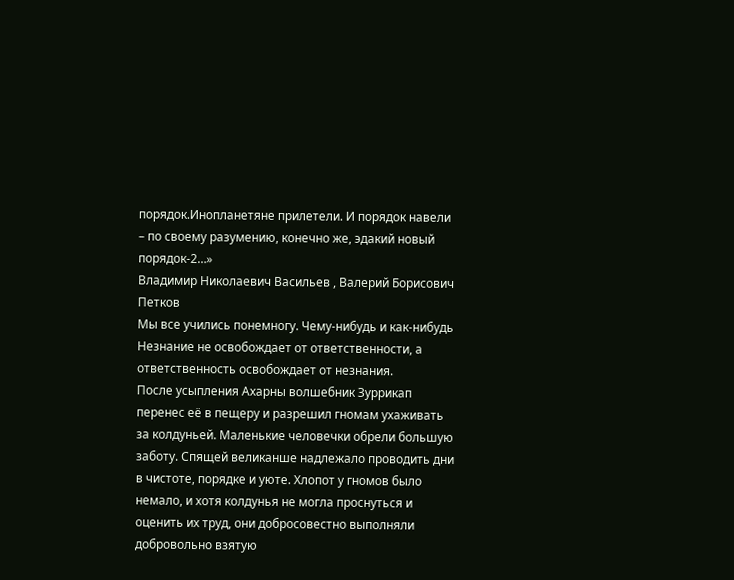порядок.Инопланетяне прилетели. И порядок навели – по своему разумению, конечно же, эдакий новый порядок-2…»
Владимир Николаевич Васильев , Валерий Борисович Петков
Мы все учились понемногу. Чему-нибудь и как-нибудь
Незнание не освобождает от ответственности, а ответственность освобождает от незнания.
После усыпления Ахарны волшебник Зуррикап перенес её в пещеру и разрешил гномам ухаживать за колдуньей. Маленькие человечки обрели большую заботу. Спящей великанше надлежало проводить дни в чистоте, порядке и уюте. Хлопот у гномов было немало, и хотя колдунья не могла проснуться и оценить их труд, они добросовестно выполняли добровольно взятую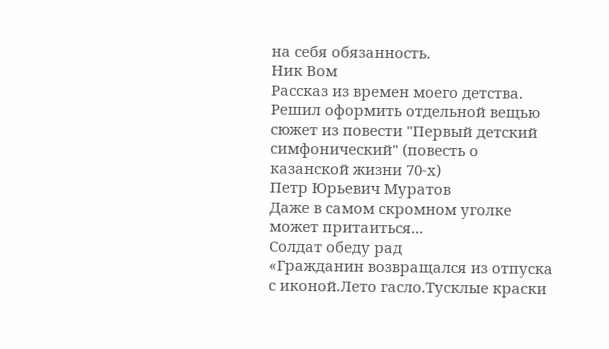на себя обязанность.
Ник Вом
Рассказ из времен моего детства. Решил оформить отдельной вещью сюжет из повести "Первый детский симфонический" (повесть о казанской жизни 70-х)
Петр Юрьевич Муратов
Даже в самом скромном уголке может притаиться...
Солдат обеду рад
«Гражданин возвращался из отпуска с иконой.Лето гасло.Тусклые краски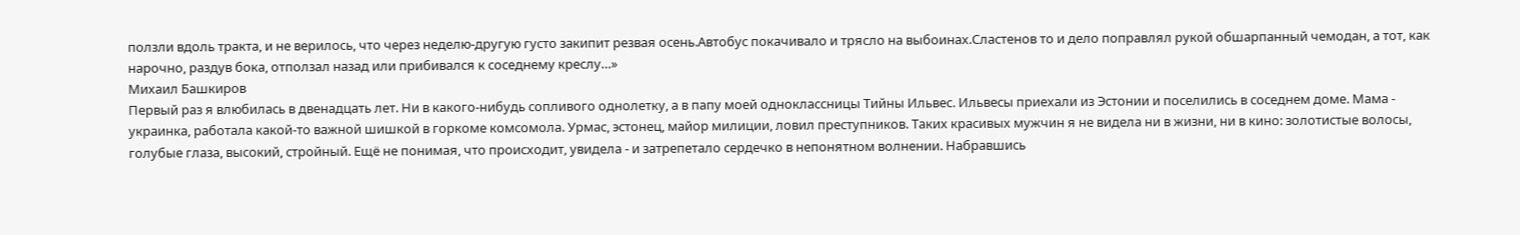ползли вдоль тракта, и не верилось, что через неделю-другую густо закипит резвая осень.Автобус покачивало и трясло на выбоинах.Сластенов то и дело поправлял рукой обшарпанный чемодан, а тот, как нарочно, раздув бока, отползал назад или прибивался к соседнему креслу…»
Михаил Башкиров
Первый раз я влюбилась в двенадцать лет. Ни в какого-нибудь сопливого однолетку, а в папу моей одноклассницы Тийны Ильвес. Ильвесы приехали из Эстонии и поселились в соседнем доме. Мама - украинка, работала какой-то важной шишкой в горкоме комсомола. Урмас, эстонец, майор милиции, ловил преступников. Таких красивых мужчин я не видела ни в жизни, ни в кино: золотистые волосы, голубые глаза, высокий, стройный. Ещё не понимая, что происходит, увидела - и затрепетало сердечко в непонятном волнении. Набравшись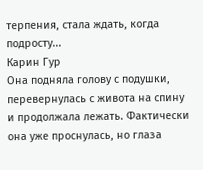терпения, стала ждать, когда подросту...
Карин Гур
Она подняла голову с подушки, перевернулась с живота на спину и продолжала лежать. Фактически она уже проснулась, но глаза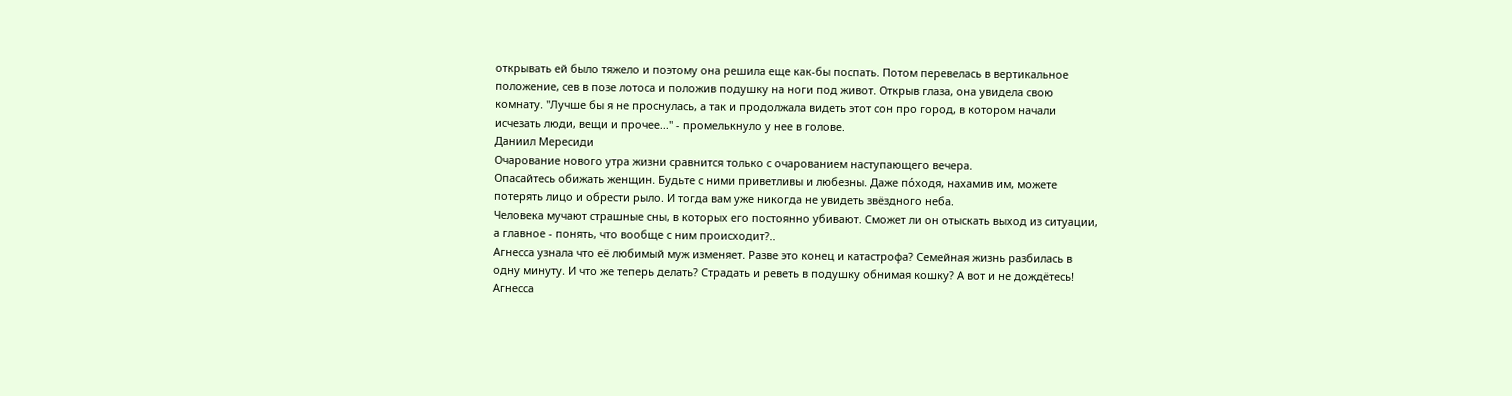открывать ей было тяжело и поэтому она решила еще как-бы поспать. Потом перевелась в вертикальное положение, сев в позе лотоса и положив подушку на ноги под живот. Открыв глаза, она увидела свою комнату. "Лучше бы я не проснулась, а так и продолжала видеть этот сон про город, в котором начали исчезать люди, вещи и прочее..." - промелькнуло у нее в голове.
Даниил Мересиди
Очарование нового утра жизни сравнится только с очарованием наступающего вечера.
Опасайтесь обижать женщин. Будьте с ними приветливы и любезны. Даже по́ходя, нахамив им, можете потерять лицо и обрести рыло. И тогда вам уже никогда не увидеть звёздного неба.
Человека мучают страшные сны, в которых его постоянно убивают. Сможет ли он отыскать выход из ситуации, а главное - понять, что вообще с ним происходит?..
Агнесса узнала что её любимый муж изменяет. Разве это конец и катастрофа? Семейная жизнь разбилась в одну минуту. И что же теперь делать? Страдать и реветь в подушку обнимая кошку? А вот и не дождётесь! Агнесса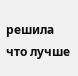решила что лучше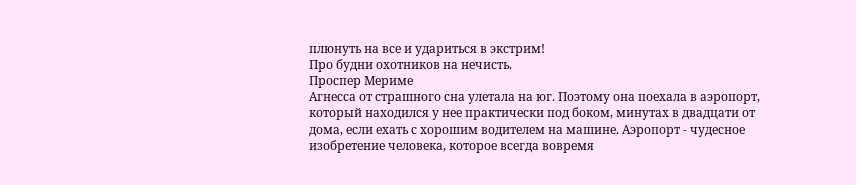плюнуть на все и удариться в экстрим!
Про будни охотников на нечисть.
Проспер Мериме
Агнесса от страшного сна улетала на юг. Поэтому она поехала в аэропорт, который находился у нее практически под боком, минутах в двадцати от дома, если ехать с хорошим водителем на машине. Аэропорт - чудесное изобретение человека, которое всегда вовремя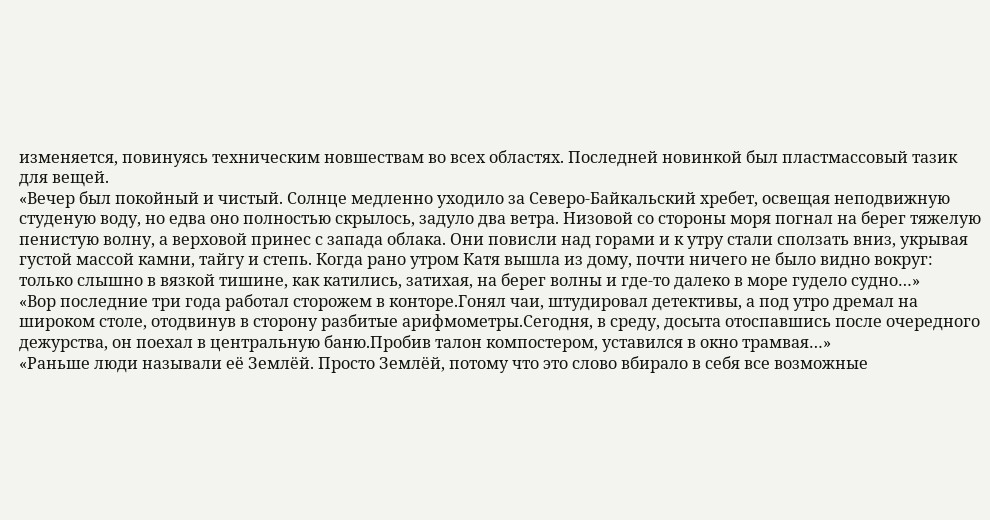изменяется, повинуясь техническим новшествам во всех областях. Последней новинкой был пластмассовый тазик для вещей.
«Вечер был покойный и чистый. Солнце медленно уходило за Северо-Байкальский хребет, освещая неподвижную студеную воду, но едва оно полностью скрылось, задуло два ветра. Низовой со стороны моря погнал на берег тяжелую пенистую волну, а верховой принес с запада облака. Они повисли над горами и к утру стали сползать вниз, укрывая густой массой камни, тайгу и степь. Когда рано утром Катя вышла из дому, почти ничего не было видно вокруг: только слышно в вязкой тишине, как катились, затихая, на берег волны и где-то далеко в море гудело судно…»
«Вор последние три года работал сторожем в конторе.Гонял чаи, штудировал детективы, а под утро дремал на широком столе, отодвинув в сторону разбитые арифмометры.Сегодня, в среду, досыта отоспавшись после очередного дежурства, он поехал в центральную баню.Пробив талон компостером, уставился в окно трамвая…»
«Раньше люди называли её Землёй. Просто Землёй, потому что это слово вбирало в себя все возможные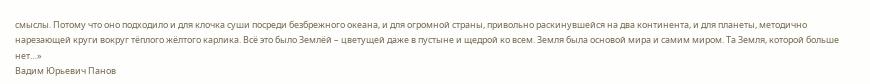смыслы. Потому что оно подходило и для клочка суши посреди безбрежного океана, и для огромной страны, привольно раскинувшейся на два континента, и для планеты, методично нарезающей круги вокруг тёплого жёлтого карлика. Всё это было Землёй – цветущей даже в пустыне и щедрой ко всем. Земля была основой мира и самим миром. Та Земля, которой больше нет…»
Вадим Юрьевич Панов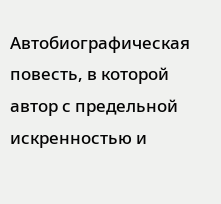Автобиографическая повесть, в которой автор с предельной искренностью и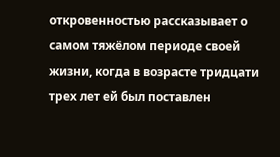откровенностью рассказывает о самом тяжёлом периоде своей жизни, когда в возрасте тридцати трех лет ей был поставлен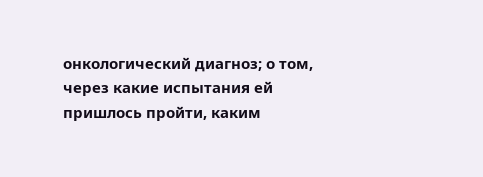онкологический диагноз; о том, через какие испытания ей пришлось пройти, каким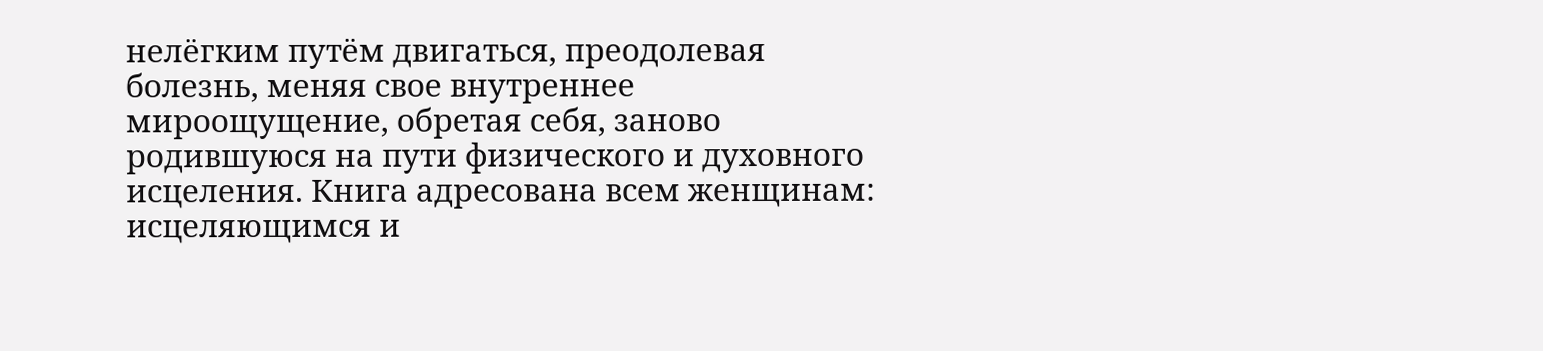нелёгким путём двигаться, преодолевая болезнь, меняя свое внутреннее мироощущение, обретая себя, заново родившуюся на пути физического и духовного исцеления. Книга адресована всем женщинам: исцеляющимся и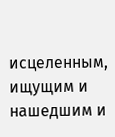исцеленным, ищущим и нашедшим и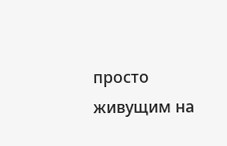просто живущим на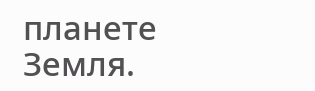планете Земля.